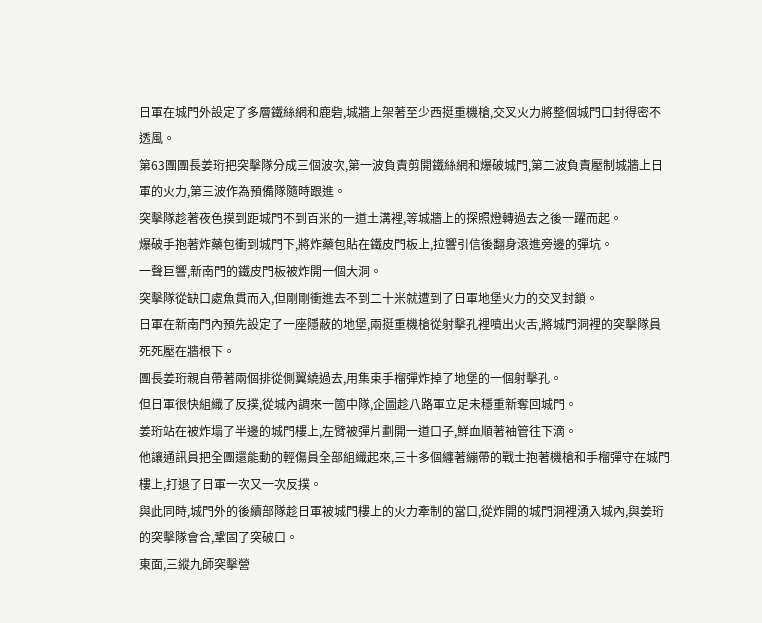日軍在城門外設定了多層鐵絲網和鹿砦,城牆上架著至少西挺重機槍,交叉火力將整個城門口封得密不透風。
第63團團長姜珩把突擊隊分成三個波次,第一波負責剪開鐵絲網和爆破城門,第二波負責壓制城牆上日軍的火力,第三波作為預備隊隨時跟進。
突擊隊趁著夜色摸到距城門不到百米的一道土溝裡,等城牆上的探照燈轉過去之後一躍而起。
爆破手抱著炸藥包衝到城門下,將炸藥包貼在鐵皮門板上,拉響引信後翻身滾進旁邊的彈坑。
一聲巨響,新南門的鐵皮門板被炸開一個大洞。
突擊隊從缺口處魚貫而入,但剛剛衝進去不到二十米就遭到了日軍地堡火力的交叉封鎖。
日軍在新南門內預先設定了一座隱蔽的地堡,兩挺重機槍從射擊孔裡噴出火舌,將城門洞裡的突擊隊員死死壓在牆根下。
團長姜珩親自帶著兩個排從側翼繞過去,用集束手榴彈炸掉了地堡的一個射擊孔。
但日軍很快組織了反撲,從城內調來一箇中隊,企圖趁八路軍立足未穩重新奪回城門。
姜珩站在被炸塌了半邊的城門樓上,左臂被彈片劃開一道口子,鮮血順著袖管往下滴。
他讓通訊員把全團還能動的輕傷員全部組織起來,三十多個纏著繃帶的戰士抱著機槍和手榴彈守在城門樓上,打退了日軍一次又一次反撲。
與此同時,城門外的後續部隊趁日軍被城門樓上的火力牽制的當口,從炸開的城門洞裡湧入城內,與姜珩的突擊隊會合,鞏固了突破口。
東面,三縱九師突擊營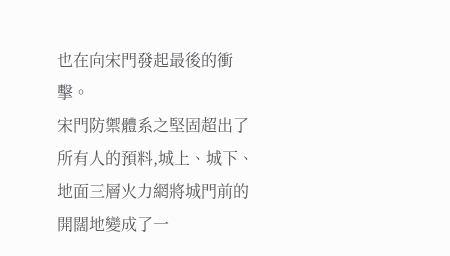也在向宋門發起最後的衝擊。
宋門防禦體系之堅固超出了所有人的預料,城上、城下、地面三層火力網將城門前的開闊地變成了一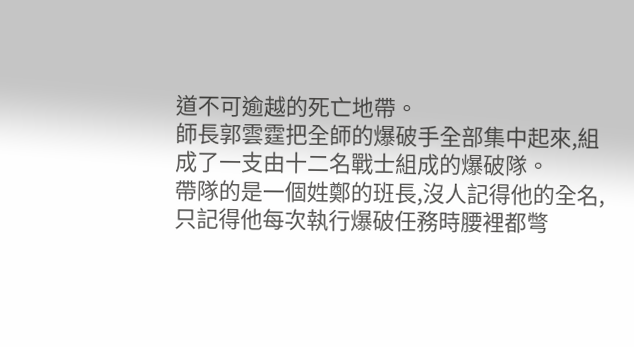道不可逾越的死亡地帶。
師長郭雲霆把全師的爆破手全部集中起來,組成了一支由十二名戰士組成的爆破隊。
帶隊的是一個姓鄭的班長,沒人記得他的全名,只記得他每次執行爆破任務時腰裡都彆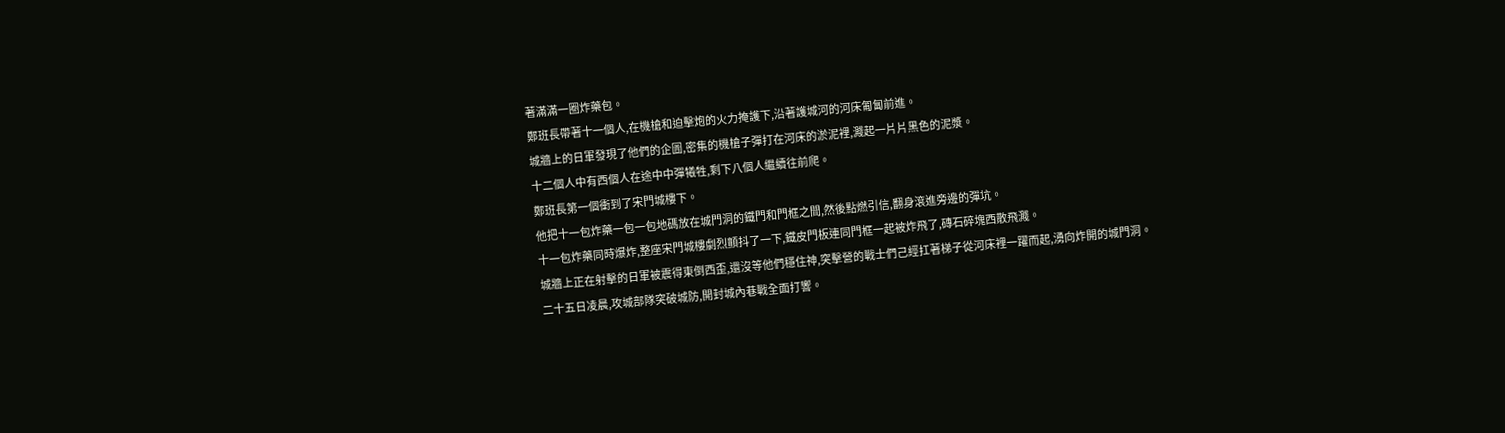著滿滿一圈炸藥包。
鄭班長帶著十一個人,在機槍和迫擊炮的火力掩護下,沿著護城河的河床匍匐前進。
城牆上的日軍發現了他們的企圖,密集的機槍子彈打在河床的淤泥裡,濺起一片片黑色的泥漿。
十二個人中有西個人在途中中彈犧牲,剩下八個人繼續往前爬。
鄭班長第一個衝到了宋門城樓下。
他把十一包炸藥一包一包地碼放在城門洞的鐵門和門框之間,然後點燃引信,翻身滾進旁邊的彈坑。
十一包炸藥同時爆炸,整座宋門城樓劇烈顫抖了一下,鐵皮門板連同門框一起被炸飛了,磚石碎塊西散飛濺。
城牆上正在射擊的日軍被震得東倒西歪,還沒等他們穩住神,突擊營的戰士們己經扛著梯子從河床裡一躍而起,湧向炸開的城門洞。
二十五日凌晨,攻城部隊突破城防,開封城內巷戰全面打響。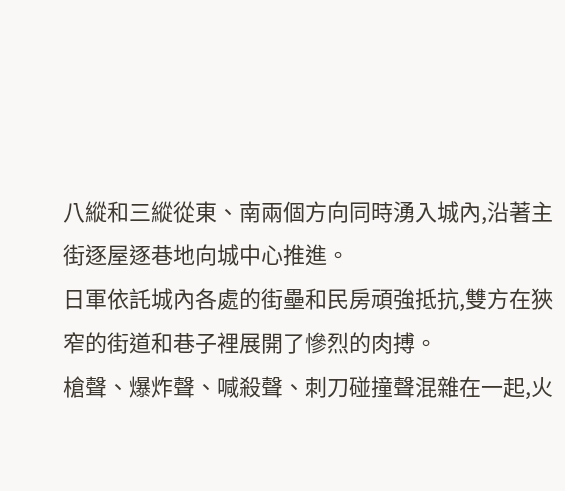八縱和三縱從東、南兩個方向同時湧入城內,沿著主街逐屋逐巷地向城中心推進。
日軍依託城內各處的街壘和民房頑強抵抗,雙方在狹窄的街道和巷子裡展開了慘烈的肉搏。
槍聲、爆炸聲、喊殺聲、刺刀碰撞聲混雜在一起,火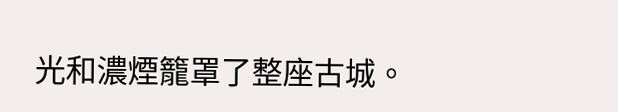光和濃煙籠罩了整座古城。